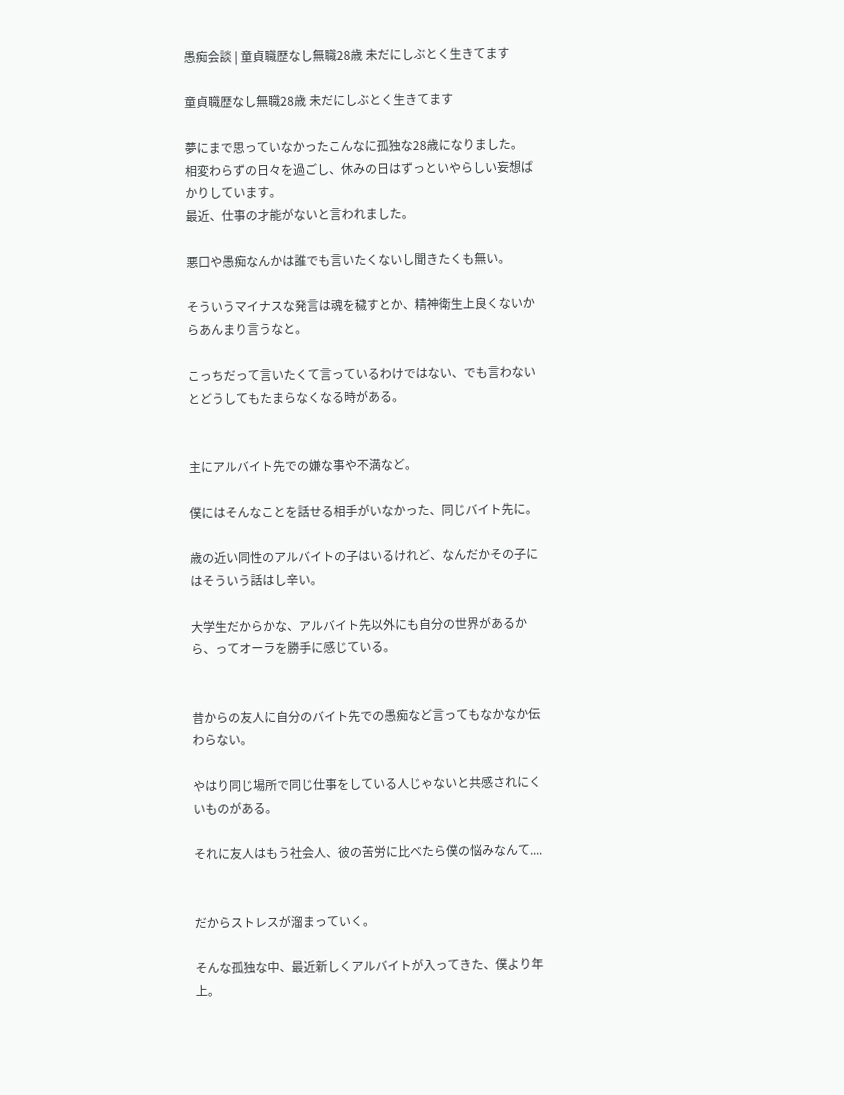愚痴会談 | 童貞職歴なし無職28歳 未だにしぶとく生きてます

童貞職歴なし無職28歳 未だにしぶとく生きてます

夢にまで思っていなかったこんなに孤独な28歳になりました。
相変わらずの日々を過ごし、休みの日はずっといやらしい妄想ばかりしています。
最近、仕事の才能がないと言われました。

悪口や愚痴なんかは誰でも言いたくないし聞きたくも無い。

そういうマイナスな発言は魂を穢すとか、精神衛生上良くないからあんまり言うなと。

こっちだって言いたくて言っているわけではない、でも言わないとどうしてもたまらなくなる時がある。


主にアルバイト先での嫌な事や不満など。

僕にはそんなことを話せる相手がいなかった、同じバイト先に。

歳の近い同性のアルバイトの子はいるけれど、なんだかその子にはそういう話はし辛い。

大学生だからかな、アルバイト先以外にも自分の世界があるから、ってオーラを勝手に感じている。


昔からの友人に自分のバイト先での愚痴など言ってもなかなか伝わらない。

やはり同じ場所で同じ仕事をしている人じゃないと共感されにくいものがある。

それに友人はもう社会人、彼の苦労に比べたら僕の悩みなんて....


だからストレスが溜まっていく。

そんな孤独な中、最近新しくアルバイトが入ってきた、僕より年上。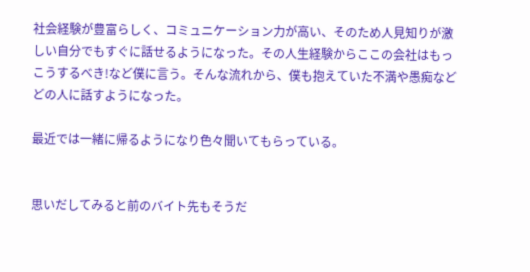社会経験が豊富らしく、コミュニケーション力が高い、そのため人見知りが激しい自分でもすぐに話せるようになった。その人生経験からここの会社はもっこうするべき!など僕に言う。そんな流れから、僕も抱えていた不満や愚痴などどの人に話すようになった。

最近では一緒に帰るようになり色々聞いてもらっている。


思いだしてみると前のバイト先もそうだ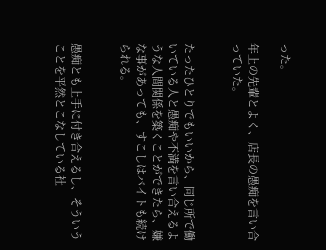った。

年上の先輩とよく、店長の愚痴を言い合っていた。


たったひとりでもいいから、同じ所で働いている人と愚痴や不満を言い合えるような人間関係を築くことができたら、嫌な事があっても、すこしはバイトも続けられる。


愚痴とも上手に付き合えるし、そういうことを平然とこなしている社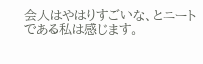会人はやはりすごいな、とニートである私は感じます。